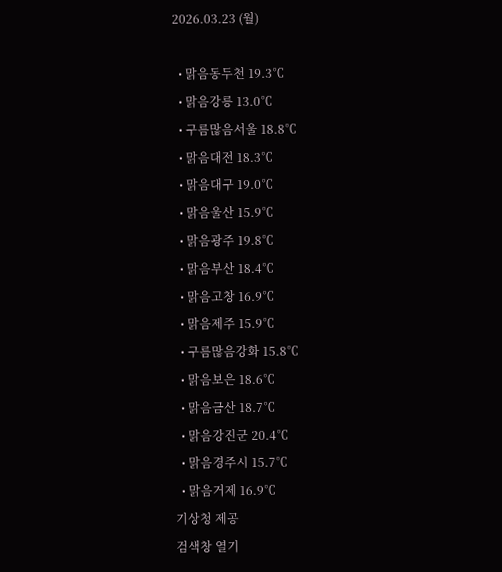2026.03.23 (월)

  • 맑음동두천 19.3℃
  • 맑음강릉 13.0℃
  • 구름많음서울 18.8℃
  • 맑음대전 18.3℃
  • 맑음대구 19.0℃
  • 맑음울산 15.9℃
  • 맑음광주 19.8℃
  • 맑음부산 18.4℃
  • 맑음고창 16.9℃
  • 맑음제주 15.9℃
  • 구름많음강화 15.8℃
  • 맑음보은 18.6℃
  • 맑음금산 18.7℃
  • 맑음강진군 20.4℃
  • 맑음경주시 15.7℃
  • 맑음거제 16.9℃
기상청 제공
검색창 열기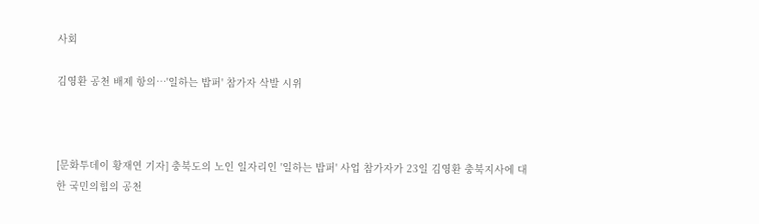사회

김영환 공천 배제 항의…'일하는 밥퍼' 참가자 삭발 시위



[문화투데이 황재연 기자] 충북도의 노인 일자리인 '일하는 밥퍼' 사업 참가자가 23일 김영환 충북지사에 대한 국민의힘의 공천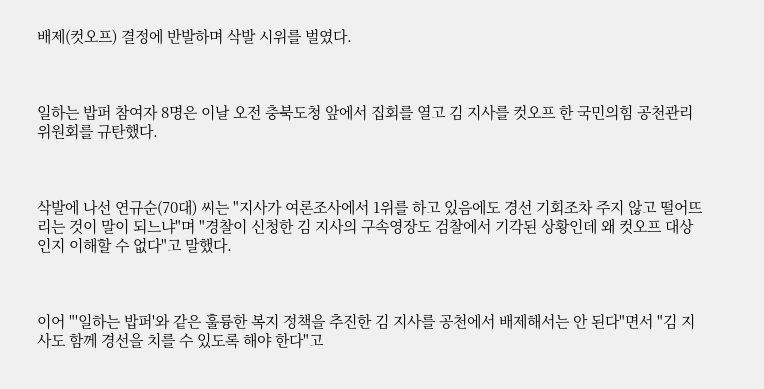배제(컷오프) 결정에 반발하며 삭발 시위를 벌였다.



일하는 밥퍼 참여자 8명은 이날 오전 충북도청 앞에서 집회를 열고 김 지사를 컷오프 한 국민의힘 공천관리위원회를 규탄했다.



삭발에 나선 연규순(70대) 씨는 "지사가 여론조사에서 1위를 하고 있음에도 경선 기회조차 주지 않고 떨어뜨리는 것이 말이 되느냐"며 "경찰이 신청한 김 지사의 구속영장도 검찰에서 기각된 상황인데 왜 컷오프 대상인지 이해할 수 없다"고 말했다.



이어 "'일하는 밥퍼'와 같은 훌륭한 복지 정책을 추진한 김 지사를 공천에서 배제해서는 안 된다"면서 "김 지사도 함께 경선을 치를 수 있도록 해야 한다"고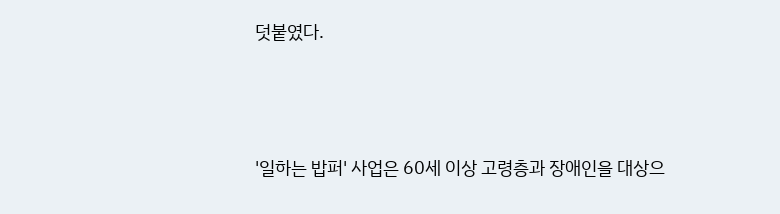덧붙였다.



'일하는 밥퍼' 사업은 60세 이상 고령층과 장애인을 대상으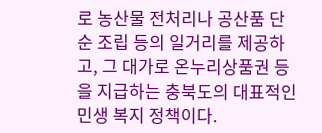로 농산물 전처리나 공산품 단순 조립 등의 일거리를 제공하고, 그 대가로 온누리상품권 등을 지급하는 충북도의 대표적인 민생 복지 정책이다.